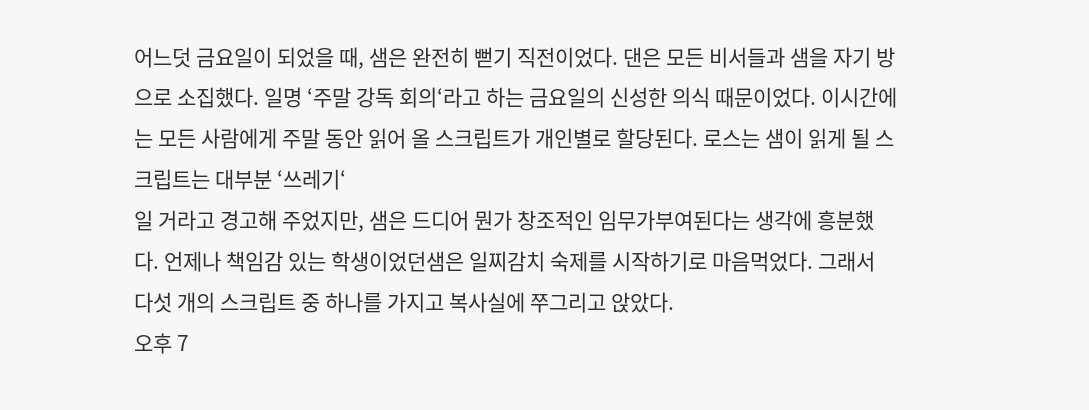어느덧 금요일이 되었을 때, 샘은 완전히 뻗기 직전이었다. 댄은 모든 비서들과 샘을 자기 방으로 소집했다. 일명 ‘주말 강독 회의‘라고 하는 금요일의 신성한 의식 때문이었다. 이시간에는 모든 사람에게 주말 동안 읽어 올 스크립트가 개인별로 할당된다. 로스는 샘이 읽게 될 스크립트는 대부분 ‘쓰레기‘
일 거라고 경고해 주었지만, 샘은 드디어 뭔가 창조적인 임무가부여된다는 생각에 흥분했다. 언제나 책임감 있는 학생이었던샘은 일찌감치 숙제를 시작하기로 마음먹었다. 그래서 다섯 개의 스크립트 중 하나를 가지고 복사실에 쭈그리고 앉았다.
오후 7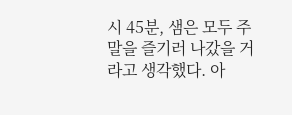시 45분, 샘은 모두 주말을 즐기러 나갔을 거라고 생각했다. 아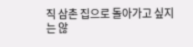직 삼촌 집으로 돌아가고 싶지는 않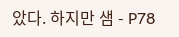았다. 하지만 샘 - P78